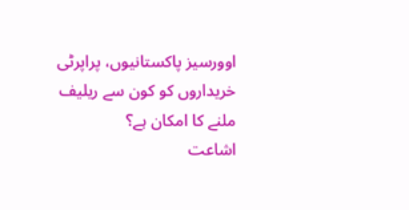اوورسیز پاکستانیوں، پراپرٹی خریداروں کو کون سے ریلیف ملنے کا امکان ہے؟
اشاعت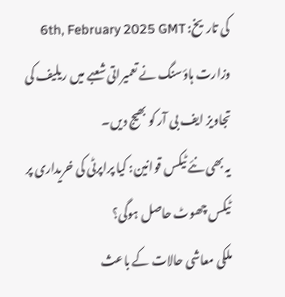کی تاریخ: 6th, February 2025 GMT
وزارت ہاؤسنگ نے تعمیراتی شعبے میں ریلیف کی تجاویز ایف بی آر کو بھیج دیں۔
یہ بھی نئے ٹیکس قوانین: کیا پراپرٹی کی خریداری پر ٹیکس چھوٹ حاصل ہوگی؟
ملکی معاشی حالات کے باعث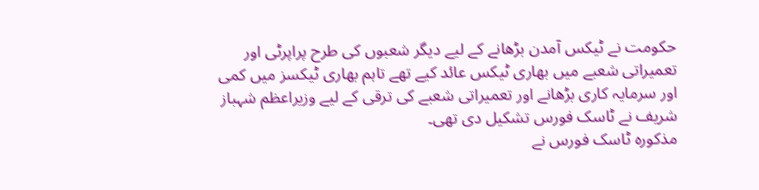حکومت نے ٹیکس آمدن بڑھانے کے لیے دیگر شعبوں کی طرح پراپرٹی اور تعمیراتی شعبے میں بھاری ٹیکس عائد کیے تھے تاہم بھاری ٹیکسز میں کمی اور سرمایہ کاری بڑھانے اور تعمیراتی شعبے کی ترقی کے لیے وزیراعظم شہباز شریف نے ٹاسک فورس تشکیل دی تھی۔
مذکورہ ٹاسک فورس نے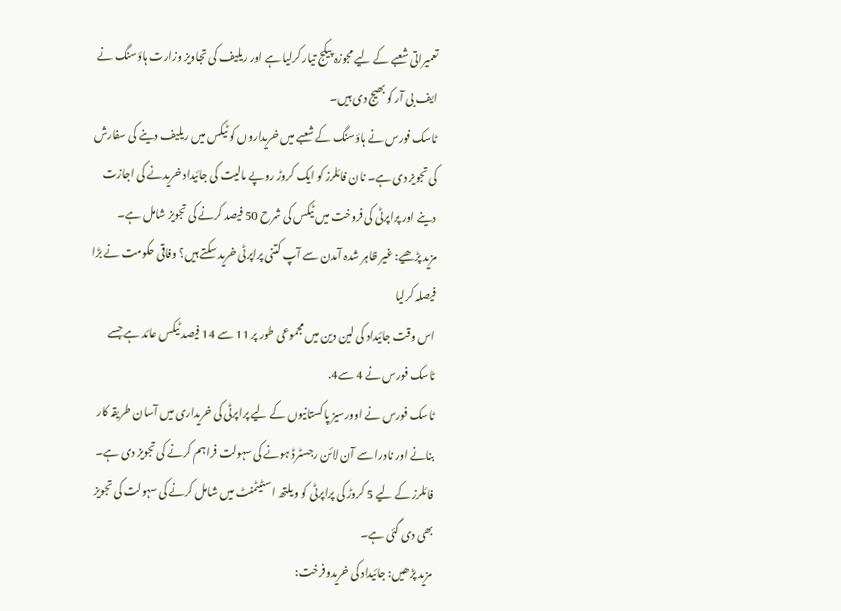تعمیراتی شعبے کے لیے مجوزہ پیکج تیار کرلیا ہے اور ریلیف کی تجاویز وزارت ہاؤسنگ نے ایف بی آر کو بھیج دی ہیں۔
ٹاسک فورس نے ہاؤسنگ کے شعبے میں خریداروں کو ٹیکس میں ریلیف دینے کی سفارش کی تجویز دی ہے۔ نان فائلرز کو ایک کروڑ روپے مالیت کی جائیداد خریدنے کی اجازت دینے اور پراپرٹی کی فروخت میں ٹیکس کی شرح 50 فیصد کرنے کی تجویز شامل ہے۔
مزید پڑھیے: غیر ظاہر شدہ آمدن سے آپ کتنی پراپرٹی خرید سکتے ہیں؟ وفاقی حکومت نے بڑا فیصلہ کرلیا
اس وقت جائیداد کی لین دین میں مجموعی طور پر 11 سے 14 فیصد ٹیکس عائد ہے جسے ٹاسک فورس نے 4 سے4.
ٹاسک فورس نے اوورسیز پاکستانیوں کے لیے پراپرٹی کی خریداری میں آسان طریقہ کار بنانے اور نادرا سے آن لائن رجسٹرڈ ہونے کی سہولت فراہم کرنے کی تجویز دی ہے۔ فائلرز کے لیے 5 کروڑ کی پراپرٹی کو ویلتھ اسٹیٹمنٹ میں شامل کرنے کی سہولت کی تجویز بھی دی گئی ہے۔
مزید پڑھیں: جائیداد کی خریدوفرخت: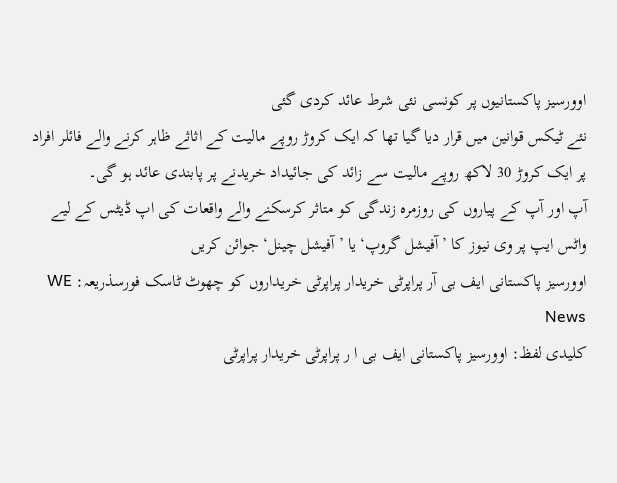اوورسیز پاکستانیوں پر کونسی نئی شرط عائد کردی گئی
نئے ٹیکس قوانین میں قرار دیا گیا تھا کہ ایک کروڑ روپے مالیت کے اثاثے ظاہر کرنے والے فائلر افراد پر ایک کروڑ 30 لاکھ روپے مالیت سے زائد کی جائیداد خریدنے پر پابندی عائد ہو گی۔
آپ اور آپ کے پیاروں کی روزمرہ زندگی کو متاثر کرسکنے والے واقعات کی اپ ڈیٹس کے لیے واٹس ایپ پر وی نیوز کا ’آفیشل گروپ‘ یا ’آفیشل چینل‘ جوائن کریں
اوورسیز پاکستانی ایف بی آر پراپرٹی خریدار پراپرٹی خریداروں کو چھوٹ ٹاسک فورسذریعہ: WE News
کلیدی لفظ: اوورسیز پاکستانی ایف بی ا ر پراپرٹی خریدار پراپرٹی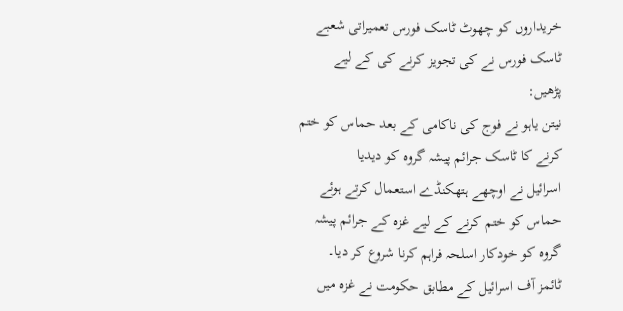خریداروں کو چھوٹ ٹاسک فورس تعمیراتی شعبے ٹاسک فورس نے کی تجویز کرنے کی کے لیے
پڑھیں:
نیتن یاہو نے فوج کی ناکامی کے بعد حماس کو ختم کرنے کا ٹاسک جرائم پیشہ گروہ کو دیدیا
اسرائیل نے اوچھے ہتھکنڈے استعمال کرتے ہوئے حماس کو ختم کرنے کے لیے غزہ کے جرائم پیشہ گروہ کو خودکار اسلحہ فراہم کرنا شروع کر دیا۔
ٹائمز آف اسرائیل کے مطابق حکومت نے غزہ میں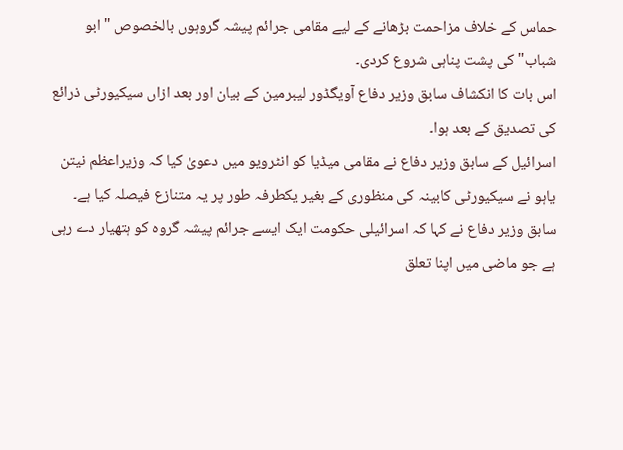حماس کے خلاف مزاحمت بڑھانے کے لیے مقامی جرائم پیشہ گروہوں بالخصوص "ابو شباب" کی پشت پناہی شروع کردی۔
اس بات کا انکشاف سابق وزیر دفاع آویگڈور لیبرمین کے بیان اور بعد ازاں سیکیورٹی ذرائع کی تصدیق کے بعد ہوا۔
اسرائیل کے سابق وزیر دفاع نے مقامی میڈیا کو انٹرویو میں دعویٰ کیا کہ وزیراعظم نیتن یاہو نے سیکیورٹی کابینہ کی منظوری کے بغیر یکطرفہ طور پر یہ متنازع فیصلہ کیا ہے۔
سابق وزیر دفاع نے کہا کہ اسرائیلی حکومت ایک ایسے جرائم پیشہ گروہ کو ہتھیار دے رہی ہے جو ماضی میں اپنا تعلق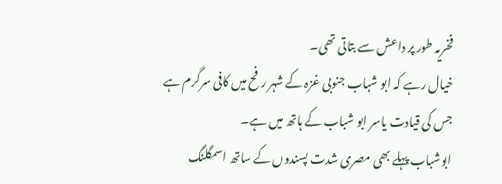فخریہ طور پر داعش سے بتاتی تھی۔
خیال رہے کہ ابو شباب جنوبی غزہ کے شہر رفح میں کافی سرگرم ہے جس کی قیادت یاسر ابو شباب کے ہاتھ میں ہے۔
ابوشباب پہلے بھی مصری شدت پسندوں کے ساتھ اسمگلنگ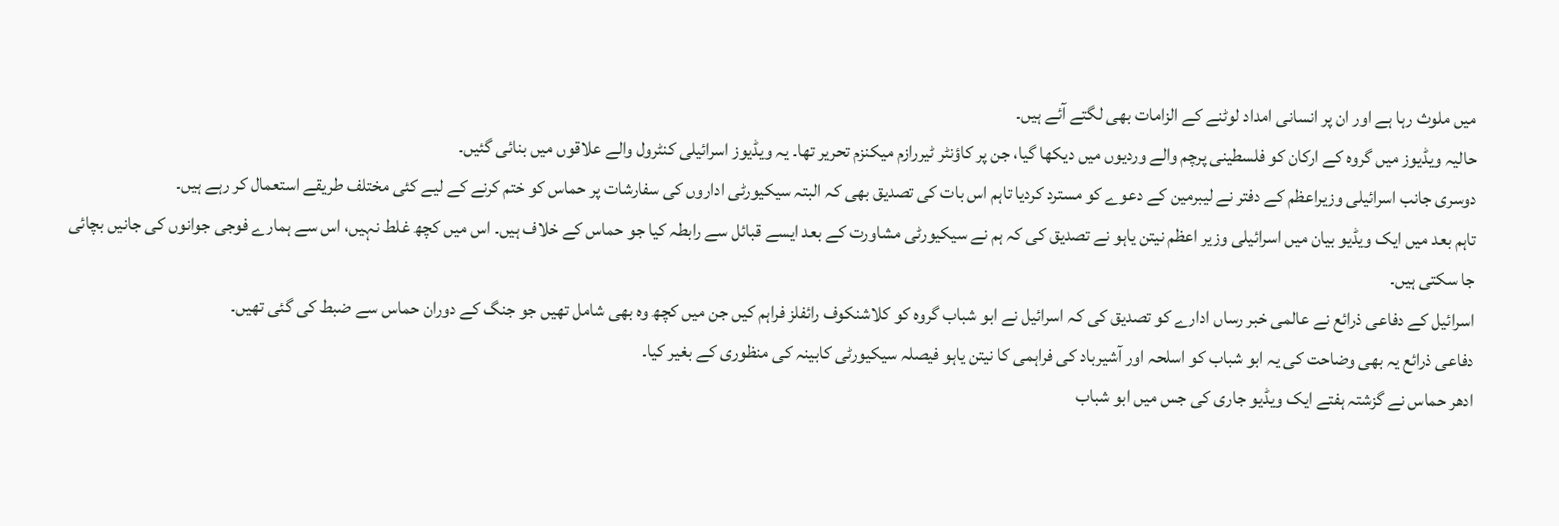میں ملوث رہا ہے اور ان پر انسانی امداد لوٹنے کے الزامات بھی لگتے آئے ہیں۔
حالیہ ویڈیوز میں گروہ کے ارکان کو فلسطینی پرچم والے وردیوں میں دیکھا گیا، جن پر کاؤنٹر ٹیررازم میکنزم تحریر تھا۔ یہ ویڈیوز اسرائیلی کنٹرول والے علاقوں میں بنائی گئیں۔
دوسری جانب اسرائیلی وزیراعظم کے دفتر نے لیبرمین کے دعوے کو مسترد کردیا تاہم اس بات کی تصدیق بھی کہ البتہ سیکیورٹی اداروں کی سفارشات پر حماس کو ختم کرنے کے لیے کئی مختلف طریقے استعمال کر رہے ہیں۔
تاہم بعد میں ایک ویڈیو بیان میں اسرائیلی وزیر اعظم نیتن یاہو نے تصدیق کی کہ ہم نے سیکیورٹی مشاورت کے بعد ایسے قبائل سے رابطہ کیا جو حماس کے خلاف ہیں۔ اس میں کچھ غلط نہیں، اس سے ہمارے فوجی جوانوں کی جانیں بچائی جا سکتی ہیں۔
اسرائیل کے دفاعی ذرائع نے عالمی خبر رساں ادارے کو تصدیق کی کہ اسرائیل نے ابو شباب گروہ کو کلاشنکوف رائفلز فراہم کیں جن میں کچھ وہ بھی شامل تھیں جو جنگ کے دوران حماس سے ضبط کی گئی تھیں۔
دفاعی ذرائع یہ بھی وضاحت کی یہ ابو شباب کو اسلحہ اور آشیرباد کی فراہمی کا نیتن یاہو فیصلہ سیکیورٹی کابینہ کی منظوری کے بغیر کیا۔
ادھر حماس نے گزشتہ ہفتے ایک ویڈیو جاری کی جس میں ابو شباب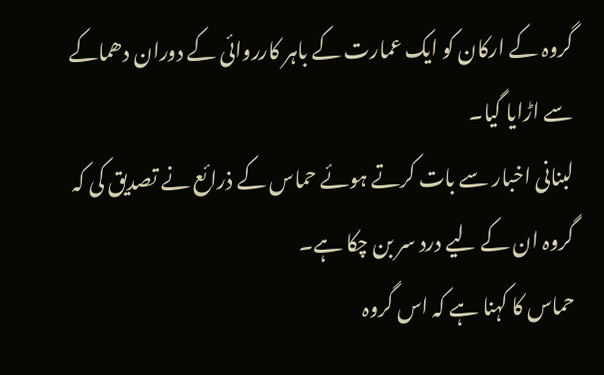گروہ کے ارکان کو ایک عمارت کے باہر کارروائی کے دوران دھماکے سے اڑایا گیا۔
لبنانی اخبار سے بات کرتے ہوئے حماس کے ذرائع نے تصدیق کی کہ گروہ ان کے لیے درد سر بن چکا ہے۔
حماس کا کہنا ہے کہ اس گروہ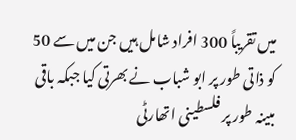میں تقریباً 300 افراد شامل ہیں جن میں سے 50 کو ذاتی طور پر ابو شباب نے بھرتی کیا جبکہ باقی مبینہ طور پر فلسطینی اتھارٹی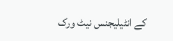کے انٹیلیجنس نیٹ ورک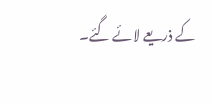کے ذریعے لائے گئے۔